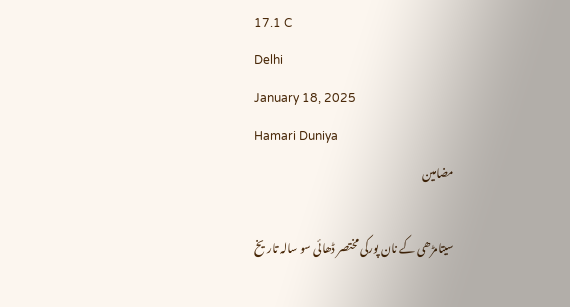17.1 C
Delhi
January 18, 2025
Hamari Duniya
مضامین

سیتامڑھی کے نان پورکی مختصر ڈھائی سو سالہ تاریخ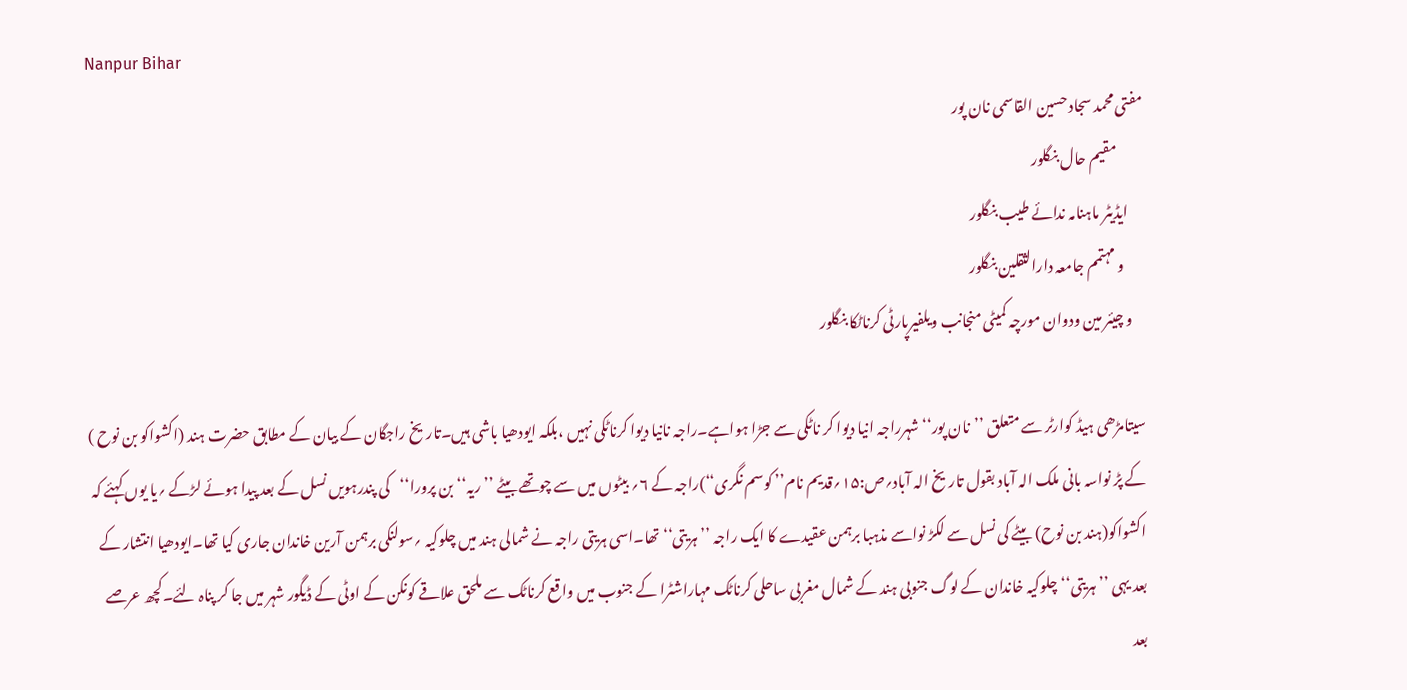Nanpur Bihar
مفتی محمد سجاد حسین القاسمی نان پور
         مقیم حال بنگلور
     ایڈیٹر ماہنامہ ندائے طیب بنگلور
       و مہتمم جامعہ دارالثقلین بنگلور
    و چیئر مین ودوان مورچہ کمیٹی منجانب ویلفیرپارٹی کرناٹکا بنگلور

سیتامڑھی ہیڈ کوارٹر سے متعلق ’’نان پور‘‘ شہرراجہ انیا دیوا کر ناٹکی سے جڑا ہواہے۔راجہ نانیا دیوا کرناٹکی نہیں ،بلکہ ایودھیا باشی ہیں۔تاریخ راجگان کے بیان کے مطابق حضرت ہند (اکشواکو بن نوح ) کے پڑ نواسہ بانی ملک الہ آباد بقول تاریخ الہ آباد؍ص:۱۵؍قدیم نام’’ کوسم نگری‘‘)راجہ کے ۶؍ بیٹوں میں سے چوتھے بیٹے ’’ریہ‘‘ بن پرورا‘‘کی پندرہویں نسل کے بعد پیدا ہوئے لڑکے ؍یا یوں کہئے کہ اکشواکو(ہند بن نوح) بیٹے کی نسل سے لکڑ نواسے مذہبا برہمن عقیدے کا ایک راجہ ’’ ہریتی‘‘ تھا۔اسی ہریتی راجہ نے شمالی ہند میں چلوکیہ ؍سولنکی برہمن آرین خاندان جاری کیا تھا۔ایودھیا انتشار کے بعد یہی ’’ہریتی‘‘چلوکیہ خاندان کے لوگ جنوبی ہند کے شمال مغربی ساحلی کرناٹک مہاراشٹرا کے جنوب میں واقع کرناٹک سے ملحق علاقے کونکن کے اوٹی کے ڈیگور شہر میں جا کر پناہ لئے۔کچھ عرصے بعد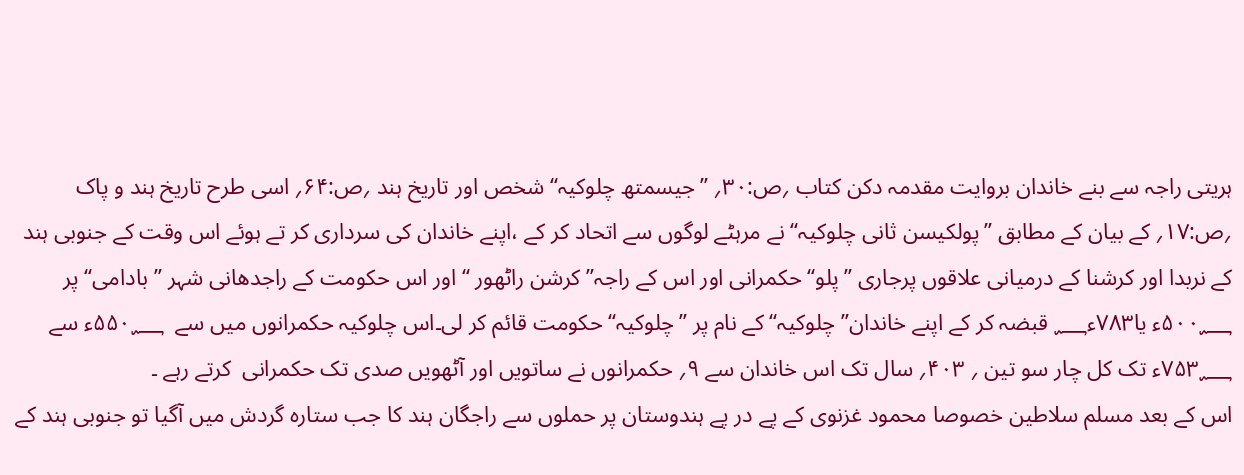ہریتی راجہ سے بنے خاندان بروایت مقدمہ دکن کتاب ؍ص:۳۰؍ ’’جیسمتھ چلوکیہ‘‘شخص اور تاریخ ہند ؍ص:۶۴؍ اسی طرح تاریخ ہند و پاک ؍ص:۱۷؍ کے بیان کے مطابق ’’پولکیسن ثانی چلوکیہ‘‘ نے مرہٹے لوگوں سے اتحاد کر کے ،اپنے خاندان کی سرداری کر تے ہوئے اس وقت کے جنوبی ہند کے نربدا اور کرشنا کے درمیانی علاقوں پرجاری ’’پلو‘‘ حکمرانی اور اس کے راجہ’’ کرشن راٹھور ‘‘اور اس حکومت کے راجدھانی شہر ’’ بادامی‘‘پر ۵۰۰؁ء یا۷۸۳ء؁ قبضہ کر کے اپنے خاندان’’ چلوکیہ‘‘ کے نام پر ’’چلوکیہ‘‘ حکومت قائم کر لی۔اس چلوکیہ حکمرانوں میں سے  ۵۵۰؁ء سے ۷۵۳؁ء تک کل چار سو تین ؍ ۴۰۳؍ سال تک اس خاندان سے ۹؍ حکمرانوں نے ساتویں اور آٹھویں صدی تک حکمرانی  کرتے رہے ۔
اس کے بعد مسلم سلاطین خصوصا محمود غزنوی کے پے در پے ہندوستان پر حملوں سے راجگان ہند کا جب ستارہ گردش میں آگیا تو جنوبی ہند کے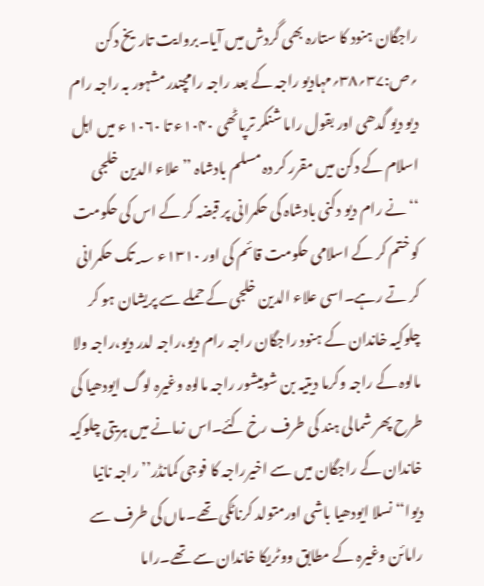راجگان ہنود کا ستارہ بھی گردش میں آیا۔بروایت تاریخ دکن ؍ص:۳۷؍۳۸؍مہادیو راجہ کے بعد راجہ رامچندر مشہور بہ راجہ رام دیو دیو گدھی اور بقول راما شنکر ترپاٹھی ۱۰۴۰ء تا ۱۰۶۰ ء میں اہل اسلام کے دکن میں مقرر کر دہ مسلم بادشاہ ’’ علاء الدین خلجی ‘‘نے رام دیو دکنی بادشاہ کی حکمرانی پر قبضہ کر کے اس کی حکومت کو ختم کر کے اسلامی حکومت قائم کی اور ۱۳۱۰ء ؁تک حکمرانی کر تے رہے۔اسی علاء الدین خلجی کے حملے سے پریشان ہو کر چلوکیہ خاندان کے ہنود راجگان راجہ رام دیو،راجہ لدر دیو،راجہ ولا مالوہ کے راجہ وکرما دیتیہ بن شومیشور راجہ مالوہ وغیرہ لوگ ایودھیا کی طرح پھر شمالی ہند کی طرف رخ کئے۔اس زمانے میں ہریتی چلوکیہ خاندان کے راجگان میں سے اخیرراجہ کا فوجی کمانڈر’’ راجہ نانیا دیوا‘‘ نسلا ایودھیا باشی اورمتولد کرناٹکی تھے۔ماں کی طرف سے رامائن وغیرہ کے مطابق ووٹریکا خاندان سے تھے۔راما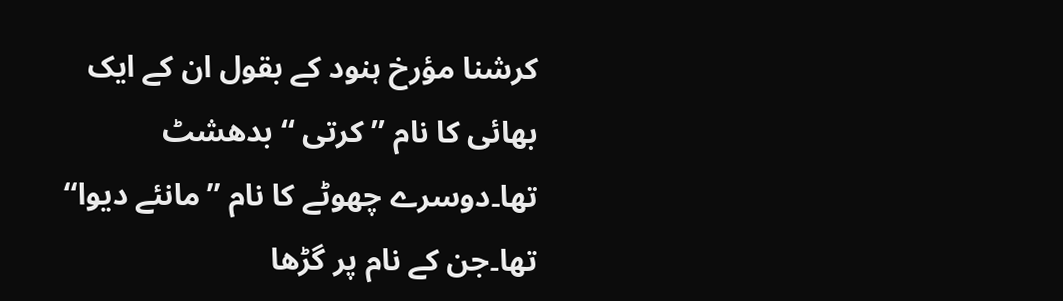کرشنا مؤرخ ہنود کے بقول ان کے ایک بھائی کا نام ’’کرتی ‘‘ بدھشٹ تھا۔دوسرے چھوٹے کا نام ’’مانئے دیوا‘‘ تھا۔جن کے نام پر گڑھا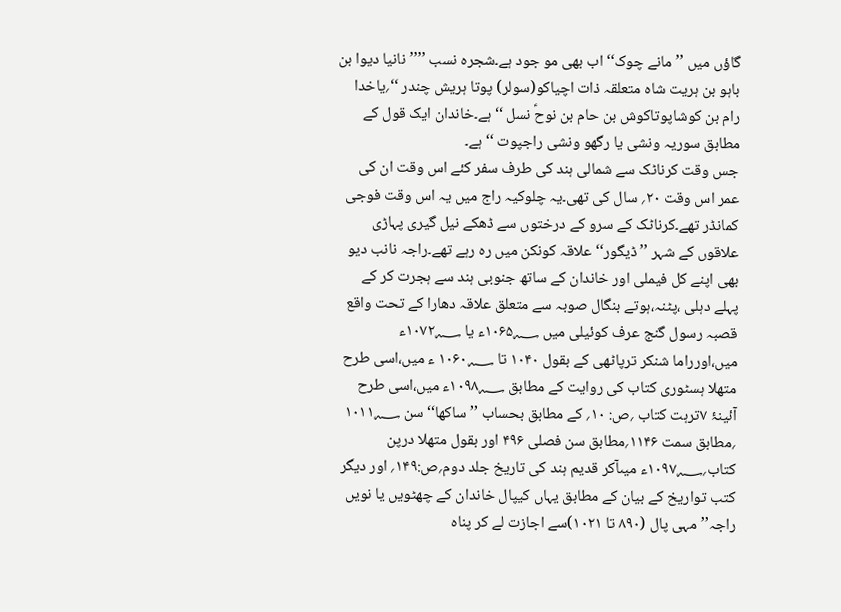گاؤں میں ’’مانے چوک‘‘ اب بھی مو جود ہے۔شجرہ نسب ’’’’نانیا دیوا بن باہو بن ہریت شاہ متعلقہ ذات اچیاکو(سولر) پوتا ہریش چندر ‘‘؍یاخدا رام بن کوشاپوتاکوش بن حام بن نوحؑ نسل ‘‘ ہے۔خاندان ایک قول کے مطابق سوریہ ونشی یا رگھو ونشی راجپوت ‘‘ ہے۔
جس وقت کرناٹک سے شمالی ہند کی طرف سفر کئے اس وقت ان کی عمر اس وقت ۲۰؍ سال کی تھی۔یہ چلوکیہ راج میں یہ اس وقت فوجی کمانڈر تھے۔کرناٹک کے سرو کے درختوں سے ڈھکے نیل گیری پہاڑی علاقوں کے شہر ’’ڈیگور‘‘علاقہ کونکن میں رہ رہے تھے۔راجہ نانب دیو بھی اپنے کل فیملی اور خاندان کے ساتھ جنوبی ہند سے ہجرت کر کے پہلے دہلی ،پٹنہ،ہوتے بنگال صوبہ سے متعلق علاقہ دھارا کے تحت واقع قصبہ رسول گنج عرف کوئیلی میں ۱۰۶۵؁ء یا ۱۰۷۲؁ء میں،اورراما شنکر ترپاٹھی کے بقول ۱۰۴۰ تا ۱۰۶۰؁ ء میں،اسی طرح متھلا ہسٹوری کتاب کی روایت کے مطابق ۱۰۹۸؁ء میں،اسی طرح آئینۂ ۷ترہت کتاب ؍ص: ۱۰؍ کے مطابق بحساب ’’ساکھا‘‘ سن ۱۰۱۱؁ ؍مطابق سمت ۱۱۴۶؍مطابق سن فصلی ۴۹۶ اور بقول متھلا درپن کتاب؍۱۰۹۷؁ء میںآکر قدیم ہند کی تاریخ جلد دوم؍ص:۱۴۹؍ اور دیگر کتب تواریخ کے بیان کے مطابق یہاں کیپال خاندان کے چھٹویں یا نویں راجہ’’ مہی پال (۸۹۰ تا ۱۰۲۱)سے اجازت لے کر پناہ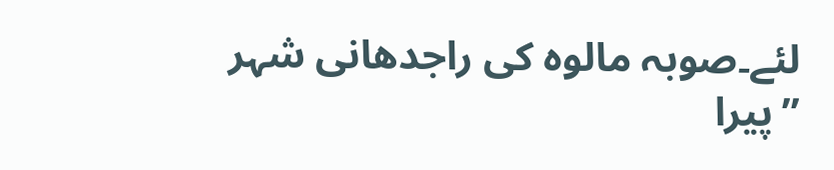لئے۔صوبہ مالوہ کی راجدھانی شہر ’’پیرا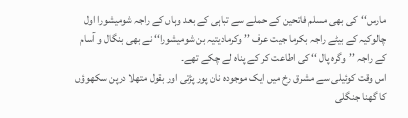مارس‘‘کی بھی مسلم فاتحین کے حملے سے تباہی کے بعد وہاں کے راجہ شومیشورا اول چالوکیہ کے بیٹے راجہ بکرما جیت عرف ’’ وکرمادیتیہ بن شومیشورا‘‘ نے بھی بنگال و آسام کے راجہ ’’وگرہ پال ‘‘ کی اطاعت کر کے پناہ لے چکے تھے۔
اس وقت کوئیلی سے مشرق رخ میں ایک موجودہ نان پور پڑتی اور بقول متھلا درپن سکھوؤں کا گھنا جنگلی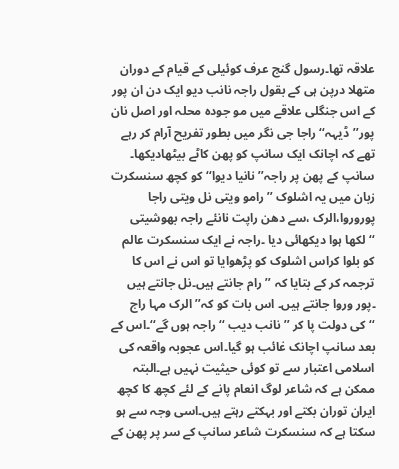علاقہ تھا۔رسول گنج عرف کوئیلی کے قیام کے دوران متھلا درپن ہی کے بقول راجہ نانب دیو ایک دن ان پور کے اس جنگلی علاقے میں مو جودہ محلہ اور اصل نان پور’’ڈیہہ‘‘راجا جی نگر میں بطور تفریح آرام کر رہے تھے کہ اچانک ایک سانپ کو پھن کاٹے بیٹھادیکھا۔ سانپ کے پھن پر راجہ’’ نانیا دیوا‘‘ کو کچھ سنسکرت زبان میں یہ اشلوک ’’رامو ویتی نل ویتی راجا پوروروا،الرک ،سے دھن راپت نانئے راجہ بھوشیتی ‘‘لکھا ہوا دیکھائی دیا ۔راجہ نے ایک سنسکرت عالم کو بلوا کراس اشلوک کو پڑھوایا تو اس نے اس کا ترجمہ کر کے بتایا کہ ’’رام جانتے ہیں۔نل جانتے ہیں ۔پور وروا جانتے ہیں۔ اس بات کو کہ’’ الرک مہا راج ‘‘کی دولت پا کر ’’نانب دیب ‘‘ راجہ ہوں گے‘‘۔اس کے بعد سانپ اچانک غائب ہو گیا۔اس عجوبہ واقعہ کی اسلامی اعتبار سے تو کوئی حیثیت نہیں ہے۔البتہ ممکن ہے کہ شاعر لوگ انعام پانے کے لئے کچھ کا کچھ ایران توران بکتے اور بہکتے رہتے ہیں۔اسی وجہ سے ہو سکتا ہے کہ سنسکرت شاعر سانپ کے سر پر پھن کے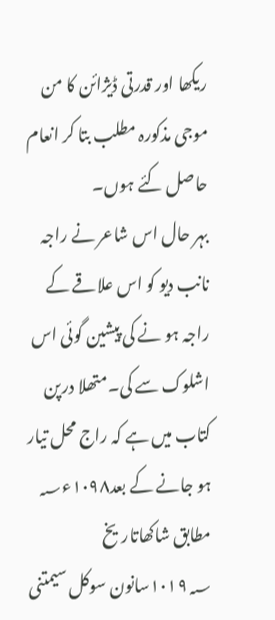ریکھا اور قدرتی ڈیژائن کا من موجی مذکورہ مطلب بتا کر انعام حاصل کئے ہوں۔
بہر حال اس شاعر نے راجہ نانب دیو کو اس علاقے کے راجہ ہو نے کی پیشین گوئی اس اشلوک سے کی۔متھلا درپن کتاب میں ہے کہ راج محل تیار ہو جانے کے بعد۱۰۹۸ء؁ مطابق شاکھاتاریخ ۱۰۱۹؁سانون سوکل سیمتنی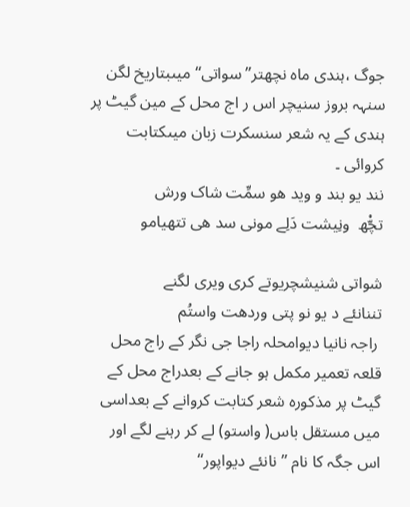جوگ ،ہندی ماہ نچھتر’’سواتی‘‘ میںبتاریخ لگن سنہہ بروز سنیچر اس ر اج محل کے مین گیٹ پر ہندی کے یہ شعر سنسکرت زبان میںکتابت کروائی ۔
نند یو بند و وید ھو سمِّت شاک ورش
تچّْھ  ونِیشت دَلِے مونی سد ھی تتھیامو

شواتی شنیشچریوتے کری ویری لگنے
تننانئے د یو نو پتی وردھت واستُم
 راجہ نانیا دیوامحلہ راجا جی نگر کے راج محل قلعہ تعمیر مکمل ہو جانے کے بعدراج محل کے گیٹ پر مذکورہ شعر کتابت کروانے کے بعداسی میں مستقل باس( واستو) لے کر رہنے لگے اور اس جگہ کا نام ’’ نانئے دیواپور‘‘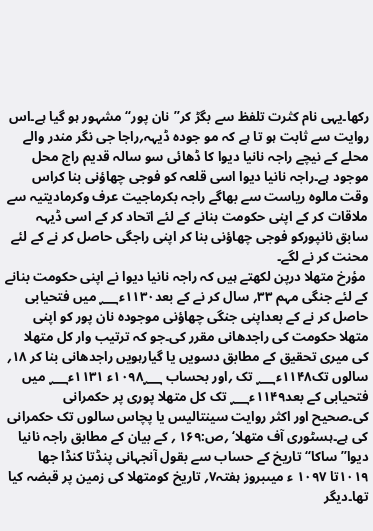رکھا۔یہی نام کثرت تلفظ سے بگڑ کر’’نان پور‘‘ مشہور ہو گیا ہے۔اس روایت سے ثابت ہو تا ہے کہ مو جودہ ڈیہہ؍راجا جی نگر مندر والے محلے کے نیچے راجہ نانیا دیوا کا ڈھائی سو سالہ قدیم راج محل موجود ہے۔راجہ نانیا دیوا اسی قلعہ کو فوجی چھاؤنی بنا کراس وقت مالوہ ریاست سے بھاگے راجہ بکرماجیت عرف وکرمادیتیہ سے ملاقات کر کے اپنی حکومت بنانے کے لئے اتحاد کر کے اسی ڈیہہ سابق نانپورکو فوجی چھاؤنی بنا کر اپنی راجگی حاصل کر نے کے لئے محنت کر نے لگے۔
 مؤرخ متھلا درپن لکھتے ہیں کہ راجہ نانیا دیوا نے اپنی حکومت بنانے کے لئے جنگی مہم ۳۳؍ سال کر نے کے بعد۱۱۳۰ء؁ میں فتحیابی حاصل کر نے کے بعداپنی جنگی چھاؤنی موجودہ نان پور کو اپنی متھلا حکومت کی راجدھانی مقرر کی۔جو کہ ترتیب وار کل متھلا کی میری تحقیق کے مطابق دسویں یا گیارہویں راجدھانی بنا کر ۱۸؍ سالوں تک۱۱۴۸ء؁ تک ؍اور بحساب ۱۰۹۸؁ء ۱۱۳۱ء؁ میں فتحیابی کے بعد۱۱۴۹ء؁ تک کل متھلا پوری پر حکمرانی کی۔صحیح اور اکثر روایت سینتالیس یا پچاس سالوں تک حکمرانی کی ہے۔ہسٹوری آف متھلا‘ ؍ص:۱۶۹ ؍ کے بیان کے مطابق راجہ نانیا دیوا’’ساکا‘‘تاریخ کے حساب سے بقول آنجہانی پنڈتا کنڈا جھا ۱۰۱۹تا ۱۰۹۷ ء میںبروز ہفتہ۷؍ تاریخ کومتھلا کی زمین پر قبضہ کیا تھا۔دیگر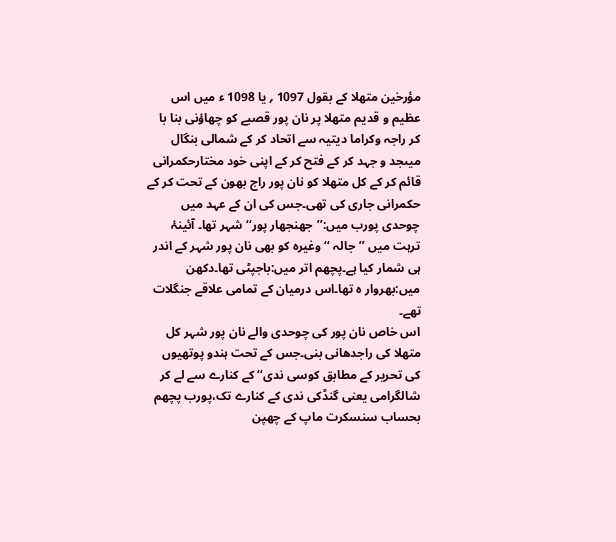مؤرخین متھلا کے بقول 1097 ؍ یا 1098 ء میں اس عظیم و قدیم متھلا پر نان پور قصبے کو چھاؤنی بنا با کر راجہ وکراما دیتیہ سے اتحاد کر کے شمالی بنگال میںجد و جہد کر کے فتح کر کے اپنی خود مختارحکمرانی قائم کر کے کل متھلا کو نان پور راج بھون کے تحت کر کے حکمرانی جاری کی تھی۔جس کی ان کے عہد میں چوحدی پورب میں:’’جھنجھار پور‘‘ شہر تھا۔ آئینۂ ترہت میں ’’جالہ ‘‘وغیرہ کو بھی نان پور شہر کے اندر ہی شمار کیا ہے۔پچھم اتر میں:باجپٹی تھا۔دکھن میں:بھروار ہ تھا۔اس درمیان کے تمامی علاقے جنگلات تھے۔
اس خاص نان پور کی چوحدی والے نان پور شہر کل متھلا کی راجدھانی بنی۔جس کے تحت ہندو پوتھیوں کی تحریر کے مطابق کوسی ندی‘‘ کے کنارے سے لے کر شالگرامی یعنی گنڈکی ندی کے کنارے تک،پورب پچھم بحساب سنسکرت ماپ کے چھپن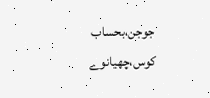جوجن،بحساب کوس،چھیانوے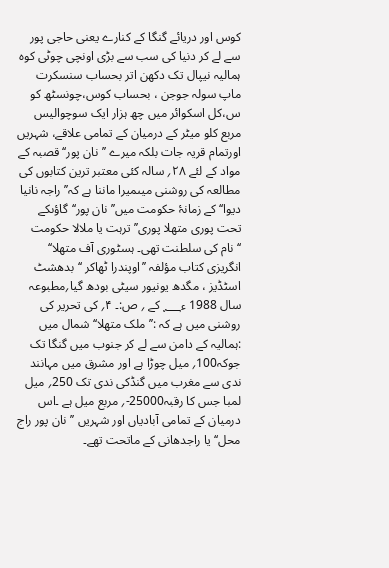کوس اور دریائے گنگا کے کنارے یعنی حاجی پور سے لے کر دنیا کی سب سے بڑی اونچی چوٹی کوہ ہمالیہ نیپال تک دکھن اتر بحساب سنسکرت ماپ سولہ جوجن ، بحساب کوس،چونسٹھ کو س،کل اسکوائر میں چھ ہزار ایک سوچوالیس مربع کلو میٹر کے درمیان کے تمامی علاقے، شہریں اورتمام قریہ جات بلکہ میرے ’’نان پور‘‘ قصبہ کے مواد کے لئے ۲۸؍ سالہ کئی معتبر ترین کتابوں کی مطالعہ کی روشنی میںمیرا ماننا ہے کہ’’ راجہ نانیا دیوا‘‘ کے زمانۂ حکومت میں’’ نان پور‘‘گاؤںکے تحت پوری متھلا پوری’’ترہت یا ملالا حکومت ‘‘نام کی سلطنت تھی۔ ہسٹوری آف متھلا‘‘ انگریزی کتاب مؤلفہ ’’اوپندرا ٹھاکر ‘‘بدھشٹ اسٹڈیز ، مگدھ یونیور سیٹی بودھ گیا؍مطبوعہ سال 1988 ء؁ کے ؍ ص:۔ ۴؍ کی تحریر کی روشنی میں ہے کہ :’’ملک متھلا‘‘ شمال میں :ہمالیہ کے دامن سے لے کر جنوب میں گنگا تک جوکہ100؍ میل چوڑا ہے اور مشرق میں مہانند ندی سے مغرب میں گنڈکی ندی تک 250؍ میل لمبا جس کا رقبہ25000-؍ مربع میل ہے ۔اس درمیان کے تمامی آبادیاں اور شہریں ’’نان پور راج محل‘‘ یا راجدھانی کے ماتحت تھے۔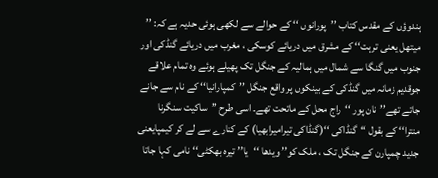ہندوؤں کے مقدس کتاب ’’پورانوں ‘‘ کے حوالے سے لکھی ہوئی حدیہ ہے کہ: ’’ میتھل یعنی ترہت‘‘ کے مشرق میں دریائے کوسکی ، مغرب میں دریائے گنڈکی اور جنوب میں گنگا سے شمال میں ہمالیہ کے جنگل تک پھیلے ہوئے وہ تمام علاقے جوقدیم زمانہ میں گنڈکی کے بینکوں پر واقع جنگل ’’کمپارانیا‘‘ کے نام سے جانے جاتے تھے’’نان پور ‘‘راج محل کے ماتحت تھے۔ اسی طرح ’’ساکیت سنگرنا منترا‘‘ کے بقول “گنڈاکی ‘‘(گنڈاکی تیرامیرابھیا) کے کنارے سے لے کر کیمپایعنی جدید چمپارن کے جنگل تک ، ملک کو’’ ویدھا ‘‘یا’’ تیرہ بھکٹی‘‘ نامی کہا جاتا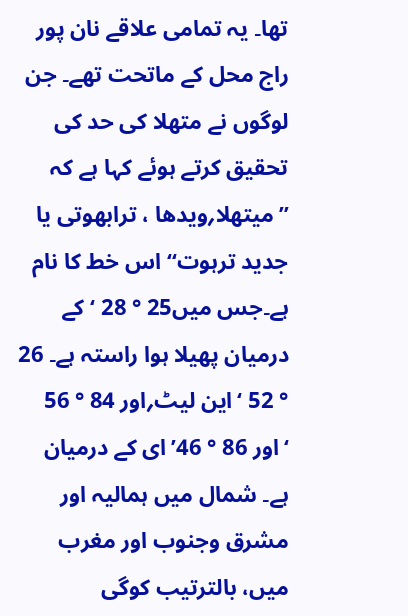تھا۔ یہ تمامی علاقے نان پور راج محل کے ماتحت تھے۔ جن لوگوں نے متھلا کی حد کی تحقیق کرتے ہوئے کہا ہے کہ ’’میتھلا؍ویدھا ، ترابھوتی یا جدید ترہوت‘‘ اس خط کا نام ہے۔جس میں25 ° 28 ‘کے درمیان پھیلا ہوا راستہ ہے۔ 26 ° 52 ‘این لیٹ؍اور 84 ° 56 ‘اور 86 ° 46’ای کے درمیان ہے۔ شمال میں ہمالیہ اور مشرق وجنوب اور مغرب میں، بالترتیب کوگی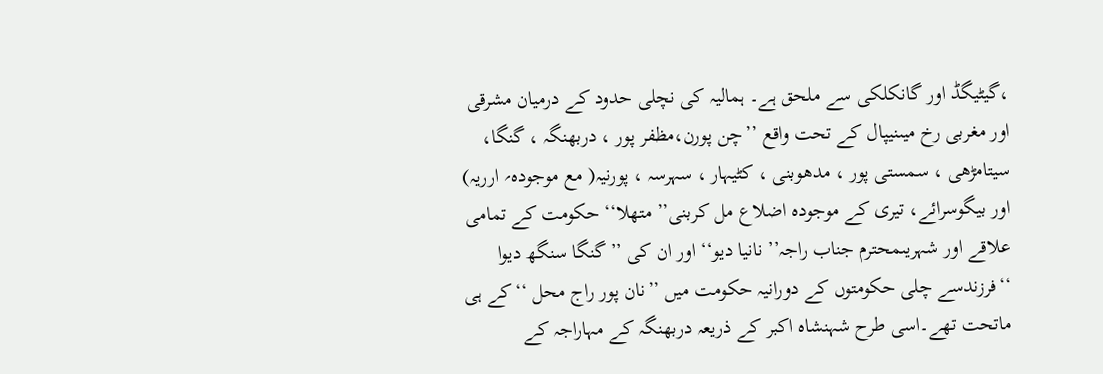،گیٹیگڈ اور گانکلکی سے ملحق ہے۔ ہمالیہ کی نچلی حدود کے درمیان مشرقی اور مغربی رخ میںنیپال کے تحت واقع ’’چن پورن،مظفر پور ، دربھنگہ ، گنگا، سیتامڑھی ، سمستی پور ، مدھوبنی ، کٹیہار ، سہرسہ ، پورنیہ( مع موجودہ؍ ارریہ) اور بیگوسرائے، تیری کے موجودہ اضلاع مل کربنی’’ متھلا‘‘ حکومت کے تمامی علاقے اور شہریںمحترم جناب راجہ’’ نانیا دیو‘‘ اور ان کی ’’گنگا سنگھ دیوا ‘‘فرزندسے چلی حکومتوں کے دورانیہ حکومت میں ’’نان پور راج محل ‘‘کے ہی ماتحت تھے۔اسی طرح شہنشاہ اکبر کے ذریعہ دربھنگہ کے مہاراجہ کے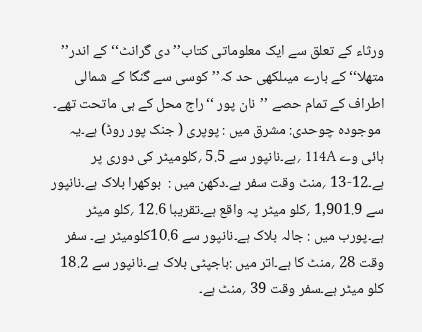ورثاء کے تعلق سے ایک معلوماتی کتاب’’ دی گرانٹ‘‘ کے اندر’’ متھلا‘‘ کے بارے میںلکھی حد کہ’’ کوسی سے گنگا کے شمالی اطراف کے تمام حصے ’’نان پور ‘‘راج محل کے ہی ماتحت تھے۔
 موجودہ چوحدی: مشرق میں : پوپری ( جنک پور روڈ) ہے۔یہ ہائی وے 114A ؍ہے۔نانپور سے 5.5 ؍کلومیٹر کی دوری پر ہے۔12-13 ؍منٹ وقت سفر ہے۔دکھن میں :  بوکھرا بلاک ہے۔نانپور سے 1,901.9 ؍کلو میٹر پہ واقع ہے۔تقریبا 12.6 ؍کلو میٹر ہے۔پورب میں : جالہ بلاک ہے۔نانپور سے 10.6کلومیٹر ہے۔ سفر وقت 28 ؍منٹ کا ہے۔اتر میں :باجپٹی بلاک ہے۔نانپور سے 18.2 کلو میٹر ہے۔سفر وقت 39 ؍منٹ ہے۔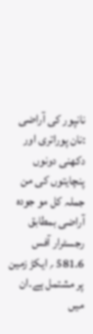نانپور کی آراضی :نان پوراتری اور دکھنی دونوں پنچایتوں کی من جملہ کل مو جودہ آراضی بمطابق رجسٹرار آفس 581.6 ؍ ایکڑ زمین پر مشتمل ہے۔ان میں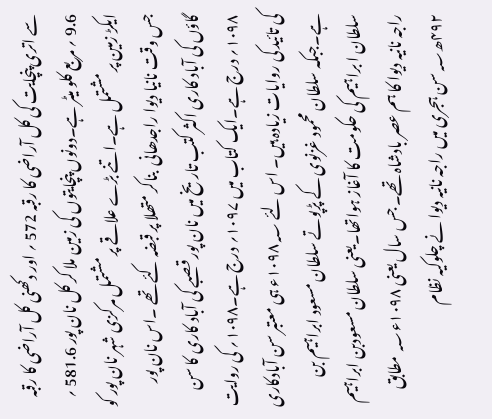سے اتری پنچایت کی کل آراضی کا رقبہ 572 ؍ اور دکھنی کل آراضی کا رقبہ 9.6 ؍ مربع کلو میٹر ہے۔دونوں پنچایتوں کی زمین ملا کر کل نان پور 581.6 ؍ ایکڑ زمین پر مشتمل ہے۔اتنے بڑے علاقے پر مشتمل مرکزی شہر نان پور کو جس وقت نانیا دیوا راجدھانی  بناکر متھلا پر قبضہ کئے تھے ۔اس نان پور گاؤں کی آباد کاری اکثر کتب تاریخ میں نان پور قصبے کی آباد کاری کا سن ۱۰۹۸؍ درج ہے۔ایک کتاب میں ۱۰۹۷؍ درج ہے۔۱۰۹۸؍ کی روایت کی تائید کی روایات زیادہ ہیں۔ اس لئے ۱۰۹۸؁ء ہی معتبر سن آبادکاری ہے۔جبکہ سلطان محمود غزنوی کے پڑپوتے سلطان مسعود ابراہیم بن سلطان ا براہیم کی حکومت کا آغاز ہواتھا۔یعنی سلطان مسعودبن ابراہیم راجہ نانیہ دیوا کا ہم عصر بادشاہ تھے۔ جس سال یعنی ۱۰۹۸ء؁ مطابق ۴۹۲ھ؁سن ہجری میں راجہ نانیہ دیوا نے چلوکیہ نظام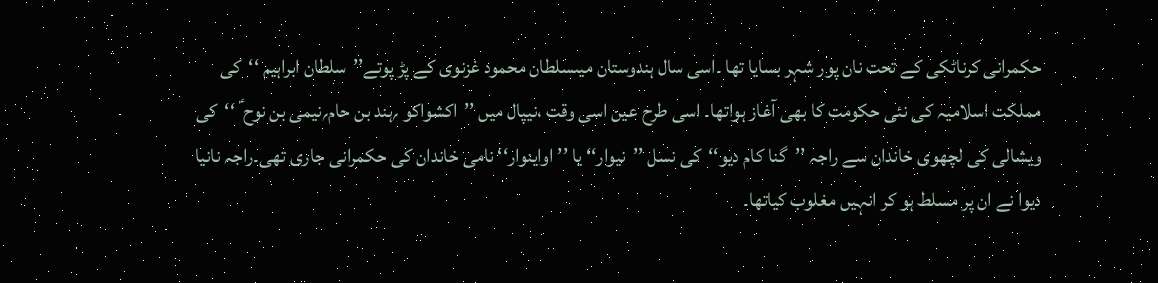حکمرانی کرناٹکی کے تحت نان پور شہر بسایا تھا ۔اسی سال ہندوستان میںسلطان محمود غزنوی کے پڑ پوتے’’سلطان ابراہیم ‘‘کی مملکت اسلامیہ کی نئی حکومت کا بھی آغاز ہواتھا۔ اسی طرح عین اسی وقت ،نیپال میں ’’اکشواکو ؍ہند بن حام؍نیمی بن نوح ؑ ‘‘کی ویشالی کی لچھوی خاندان سے راجہ ’’گنا کام دیو‘‘کی نسل ’’نیوار‘‘ یا ’’ اواینوار‘‘ نامی خاندان کی حکمرانی جاری تھی۔راجہ نانیا دیوا نے ان پر مسلط ہو کر انہیں مغلوب کیاتھا۔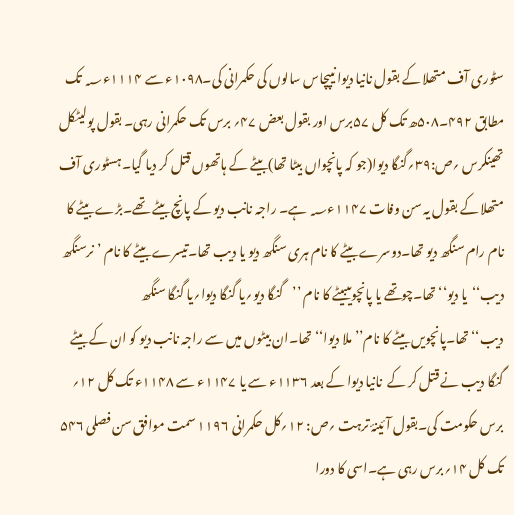سٹوری آف متھلا کے بقول نانیا دیوا نیپچاس سالوں کی حکمرانی کی۔۱۰۹۸ء سے ۱۱۱۴ء؁ تک مطابق ۴۹۲۔۵۰۸ھ تک کل ۵۷برس اور بقول بعض ۴۷؍ برس تک حکمرانی رہی۔ بقول پولیٹکل تھینکرس ؍ص:۳۹؍گنگا دیوا(جو کہ پانچواں بیٹا تھا)بیٹے کے ہاتھوں قتل کر دیا گیا۔ہسٹوری آف متھلا کے بقول یہ سن وفات ۱۱۴۷ء؁ ہے۔ راجہ نانب دیو کے پانچ بیٹے تھے۔بڑے بیٹے کا نام رام سنگھ دیو تھا۔دوسرے بیٹے کا نام ہری سنگھ دیو یا دیب تھا۔تیسرے بیٹے کا نام ’نرسنگھ دیب‘‘یا دیو‘‘ تھا۔چوتھے یا پانچویںبیٹے کا نام ’’گنگا دیو؍یا گنگا دیوا؍یا گنگا سنگھ دیب‘‘تھا۔پانچویں بیٹے کا نام’’ملا دیوا‘‘ تھا۔ان بیٹوں میں سے راجہ نانب دیو کو ان کے بیٹے گنگا دیب نے قتل کر کے  نانیا دیوا کے بعد ۱۱۳۶ء سے یا ۱۱۴۷ء سے ۱۱۴۸ء تک کل ۱۲؍ برس حکومت کی۔بقول آئینۂ ترہت ؍ص: ۱۲؍کل حکمرانی ۱۱۹۶ سمت موافق سن فصلی ۵۴۶ تک کل ۱۴؍برس رہی ہے۔اسی کا دورا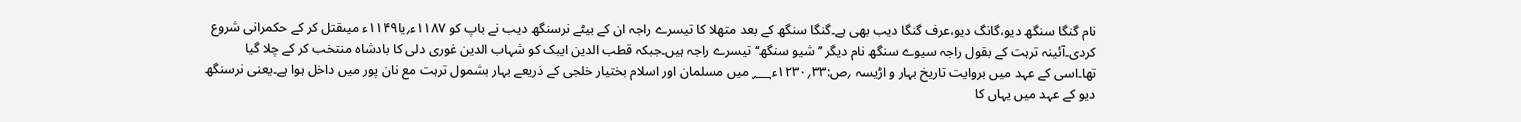نام گنگا سنگھ دیو،گانگ دیو،عرف گنگا دیب بھی ہے۔گنگا سنگھ کے بعد متھلا کا تیسرے راجہ ان کے بیٹے نرسنگھ دیب نے باپ کو ۱۱۸۷ء؍یا۱۱۴۹ء میںقتل کر کے حکمرانی شروع  کردی۔آئینہ ترہت کے بقول راجہ سیوے سنگھ نام دیگر ’’ شیو سنگھ‘‘ تیسرے راجہ ہیں۔جبکہ قطب الدین ایبک کو شہاب الدین غوری دلی کا بادشاہ منتخب کر کے چلا گیا تھا۔اسی کے عہد میں بروایت تاریخ بہار و اڑیسہ ؍ص:۳۳؍۱۲۳۰ء؁ میں مسلمان اور اسلام بختیار خلجی کے ذریعے بہار بشمول ترہت مع نان پور میں داخل ہوا ہے۔یعنی نرسنگھ دیو کے عہد میں یہاں کا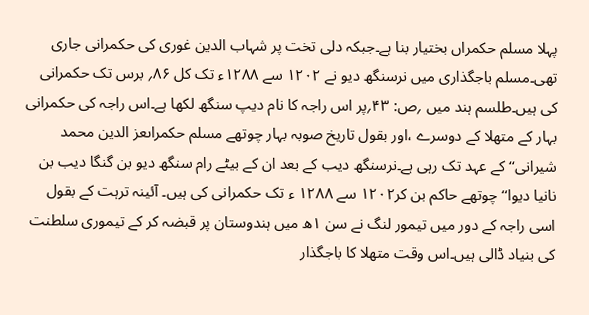پہلا مسلم حکمراں بختیار بنا ہے۔جبکہ دلی تخت پر شہاب الدین غوری کی حکمرانی جاری تھی۔مسلم باجگذاری میں نرسنگھ دیو نے ۱۲۰۲ سے ۱۲۸۸ء تک کل ۸۶؍ برس تک حکمرانی کی ہیں۔طلسم ہند میں ؍ص: ۴۳؍پر اس راجہ کا نام دیپ سنگھ لکھا ہے۔اس راجہ کی حکمرانی بہار کے متھلا کے دوسرے ،اور بقول تاریخ صوبہ بہار چوتھے مسلم حکمراںعز الدین محمد شیرانی‘‘ کے عہد تک رہی ہے۔نرسنگھ دیب کے بعد ان کے بیٹے رام سنگھ دیو بن گنگا دیب بن نانیا دیوا‘‘ چوتھے حاکم بن کر۱۲۰۲ سے ۱۲۸۸ ء تک حکمرانی کی ہیں۔ آئینہ ترہت کے بقول اسی راجہ کے دور میں تیمور لنگ نے سن ۱ھ میں ہندوستان پر قبضہ کر کے تیموری سلطنت کی بنیاد ڈالی ہیں۔اس وقت متھلا کا باجگذار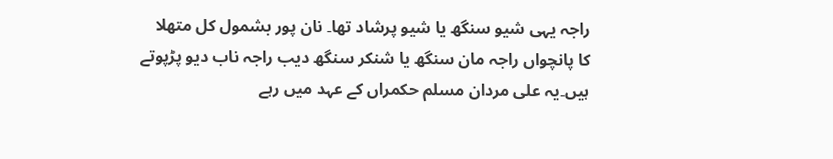راجہ یہی شیو سنگھ یا شیو پرشاد تھا۔ نان پور بشمول کل متھلا کا پانچواں راجہ مان سنگھ یا شنکر سنگھ دیب راجہ ناب دیو پڑپوتے ہیں۔یہ علی مردان مسلم حکمراں کے عہد میں رہے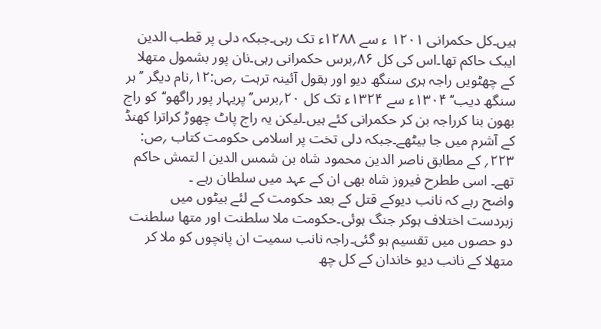ہیں۔کل حکمرانی ۱۲۰۱ ء سے ۱۲۸۸ء تک رہی۔جبکہ دلی پر قطب الدین ایبک حاکم تھا۔اس کی کل ۸۶؍برس حکمرانی رہی۔نان پور بشمول متھلا کے چھٹویں راجہ ہری سنگھ دیو اور بقول آئینہ ترہت ؍ص:۱۲؍نام دیگر ’’ہر سنگھ دیب‘‘ ۱۳۰۴ء سے ۱۳۲۴ء تک کل ۲۰؍برس’’ پریہار پور راگھو‘‘کو راج بھون بنا کرراجہ بن کر حکمرانی کئے ہیں۔لیکن یہ راج پاٹ چھوڑ کراترا کھنڈ کے آشرم میں جا بیٹھے۔جبکہ دلی تخت پر اسلامی حکومت کتاب ؍ص: ۲۲۳؍ کے مطابق ناصر الدین محمود شاہ بن شمس الدین ا لتمش حاکم تھے۔ اسی ططرح فیروز شاہ بھی ان کے عہد میں سلطان رہے ۔
واضح رہے کہ نانب دیوکے قتل کے بعد حکومت کے لئے بیٹوں میں زبردست اختلاف ہوکر جنگ ہوئی۔حکومت ملا سلطنت اور متھا سلطنت دو حصوں میں تقسیم ہو گئی۔راجہ نانب سمیت ان پانچوں کو ملا کر متھلا کے نانب دیو خاندان کے کل چھ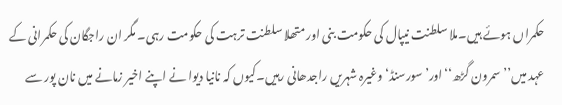حکمراں ہوئے ہیں۔ملا سلطنت نیپال کی حکومت بنی اور متھلا سلطنت ترہت کی حکومت رہی۔ مگر ان راجگان کی حکمرانی کے عہد میں’’ سمرون گڑھ‘‘اور’ سورسنڈ‘ وغیرہ شہریں راجدھانی رہیں۔کیوں کہ نانیا دیوا نے اپنے اخیر زمانے میں نان پور سے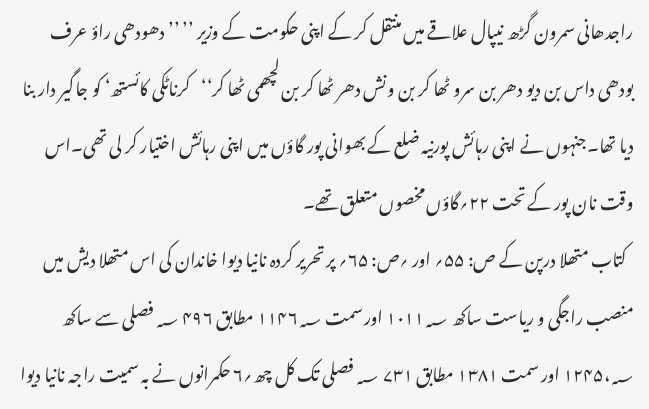راجدھانی سمرون گڑھ نیپال علاقے میں منتقل کر کے اپنی حکومت کے وزیر ’’ ’’ دھودھی راؤ عرف بودھی داس بن دیو دھر بن سرو ٹھا کر بن ونش دھر ٹھا کر بن لچھمی ٹھا کر‘‘کرناٹکی کائستھ‘ کو جاگیر دار بنا دیا تھا۔جنہوں نے اپنی رہائش پورنیہ ضلع کے بھوانی پور گاؤں میں اپنی رہائش اختیار کر لی تھی۔اس وقت نان پور کے تحت ۲۲؍گاؤں مخصوں متعلق تھے۔
  کتاب متھلا درپن کے ص: ۵۵؍ اور ؍ص: ۶۵؍ پر تحریر کردہ نانیا دیوا خاندان کی اس متھلا دیش میں منصب راجگی و ریاست ساکھ ۱۰۱۱؁ اور سمت ۱۱۴۶؁ مطابق ۴۹۶ ؁ فصلی سے ساکھ ۱۲۴۵،؁ اور سمت ۱۳۸۱ مطابق ۷۳۱ ؁ فصلی تک کل چھ؍۶ حکمرانوں نے بہ سمیت راجہ نانیا دیوا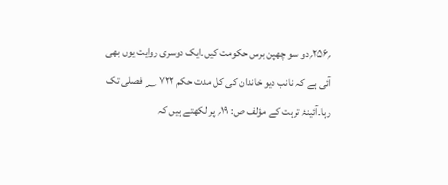؍۲۵۶؍دو سو چھپن برس حکومت کیں۔ایک دوسری روایت یوں بھی آئی ہے کہ نانب دیو خاندان کی کل مدت حکم ۷۲۲ ؁ فصلی تک رہا۔آئینۂ ترہت کے مؤلف ص: ۱۹؍ پر لکھتے ہیں کہ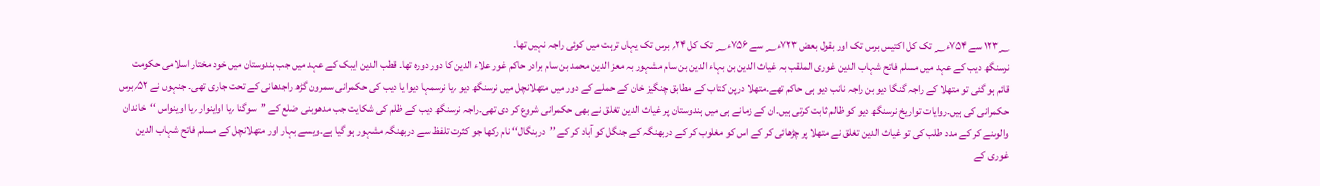۱۲۳؁ سے ۷۵۴ء؁ تک کل اکتیس برس تک اور بقول بعض ۷۲۳ء؁ سے ۷۵۶ء؁ تک کل ۲۴؍ برس تک یہاں ترہت میں کوئی راجہ نہیں تھا۔
نرسنگھ دیب کے عہد میں مسلم فاتح شہاب الدین غوری الملقب بہ غیاث الدین بن بہاء الدین بن سام مشہور بہ معز الدین محمد بن سام برادر حاکم غور علاء الدین کا دور دورہ تھا۔ قطب الدین ایبک کے عہد میں جب ہندوستان میں خود مختار اسلامی حکومت قائم ہو گئی تو متھلا کے راجہ گنگا دیو بن راجہ نانب دیو ہی حاکم تھے۔متھلا درپن کتاب کے مطابق چنگیز خان کے حملے کے دور میں متھلانچل میں نرسنگھ دیو ؍یا نرسمہا دیوا یا دیب کی حکمرانی سمرون گڑھ راجدھانی کے تحت جاری تھی۔ جنہوں نے ۵۲؍برس حکمرانی کی ہیں۔روایات تواریخ نرسنگھ دیو کو ظالم ثابت کرتی ہیں۔ان کے زمانے ہی میں ہندوستان پر غیاث الدین تغلق نے بھی حکمرانی شروع کر دی تھی۔راجہ نرسنگھ دیب کے ظلم کی شکایت جب مدھوبنی ضلع کے ’’سوگنا ؍یا اواینوار ؍یا اوینواس ‘‘خاندان والوںنے کر کے مدد طلب کی تو غیاث الدین تغلق نے متھلا پر چڑھائی کر کے اس کو مغلوب کر کے دربھنگہ کے جنگل کو آباد کر کے ’’دربنگال‘‘ نام رکھا جو کثرت تلفظ سے دربھنگہ مشہور ہو گیا ہے۔ویسے بہار اور متھلانچل کے مسلم فاتح شہاب الدین غوری کے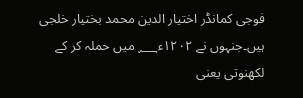فوجی کمانڈر اختیار الدین محمد بختیار خلجی ہیں۔جنہوں نے ۱۲۰۲ء؁ میں حملہ کر کے لکھنوتی یعنی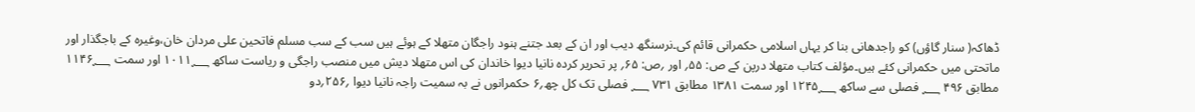ڈھاکہ( سنار گاؤں) کو راجدھانی بنا کر یہاں اسلامی حکمرانی قائم کی۔نرسنگھ دیب اور ان کے بعد جتنے ہنود راجگان متھلا کے ہوئے ہیں سب کے سب مسلم فاتحین علی مردان خان،وغیرہ کے باجگذار اور ماتحتی میں حکمرانی کئے ہیں۔مؤلف کتاب متھلا درپن کے ص: ۵۵؍ اور ؍ص: ۶۵؍ پر تحریر کردہ نانیا دیوا خاندان کی اس متھلا دیش میں منصب راجگی و ریاست ساکھ ۱۰۱۱؁ اور سمت ۱۱۴۶؁ مطابق ۴۹۶ ؁ فصلی سے ساکھ ۱۲۴۵؁ اور سمت ۱۳۸۱ مطابق ۷۳۱ ؁ فصلی تک کل چھ؍۶ حکمرانوں نے بہ سمیت راجہ نانیا دیوا ؍۲۵۶؍دو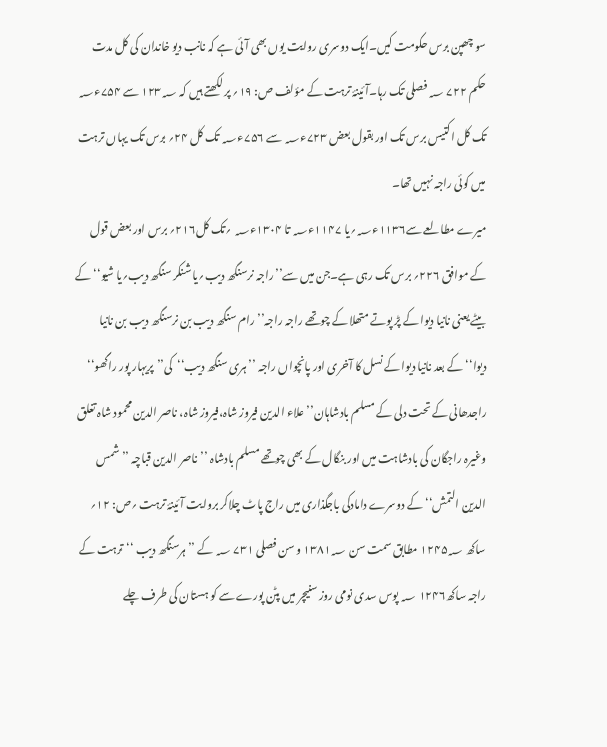سو چھپن برس حکومت کیں۔ایک دوسری روایت یوں بھی آئی ہے کہ نانب دیو خاندان کی کل مدت حکم ۷۲۲ ؁ فصلی تک رہا۔آئینۂ ترہت کے مؤلف ص: ۱۹؍ پر لکھتے ہیں کہ ۱۲۳؁ سے ۷۵۴ء؁ تک کل اکتیس برس تک اور بقول بعض ۷۲۳ء؁ سے ۷۵۶ء؁ تک کل ۲۴؍ برس تک یہاں ترہت میں کوئی راجہ نہیں تھا۔
میرے مطالعے سے۱۱۳۶ء؁؍یا ۱۱۴۷ء؁ تا ۱۳۰۴ء؁ ؍تک کل۲۱۶؍ برس اور بعض قول کے موافق ۲۲۶؍ برس تک رہی ہے۔جن میں سے’’راجہ نرسنگھ دیب؍یا شنکر سنگھ دیب؍یا شیو‘‘ کے بیٹے یعنی نانیا دیوا کے پڑ پوتے متھلا کے چوتھے راجہ راجہ’’ رام سنگھ دیب بن نرسنگھ دیب بن نانیا دیوا‘‘ کے بعد نانیا دیوا کے نسل کا آخری اور پانچواں راجہ ’’ہری سنگھ دیب‘‘  کی’’پریہار پور راگھو‘‘ راجدھانی کے تحت دلی کے مسلم بادشاہان’’علاء الدین فیروز شاہ،فیروز شاہ، ناصر الدین محمود شاہ تغلق وغیرہ راجگان کی بادشاہت میں اور بنگال کے بھی چوتھے مسلم بادشاہ ’’ناصر الدین قباچہ ’’ شمس الدین التمش‘‘ کے دوسرے دامادکی باجگذاری میں راج پاٹ چلاکر بروایت آئینۂ ترہت ؍ص: ۱۲؍ ساکھ ۱۲۴۵؁ مطابق سمت سن ۱۳۸۱؁ و سن فصلی ۷۳۱ ؁ کے ’’ہرسنگھ دیب ‘‘ترہت کے راجہ ساکھ۱۲۴۶ ؁ پوس سدی نومی روز سنیچر میں پٹن پورے سے کو ہستان کی طرف چلے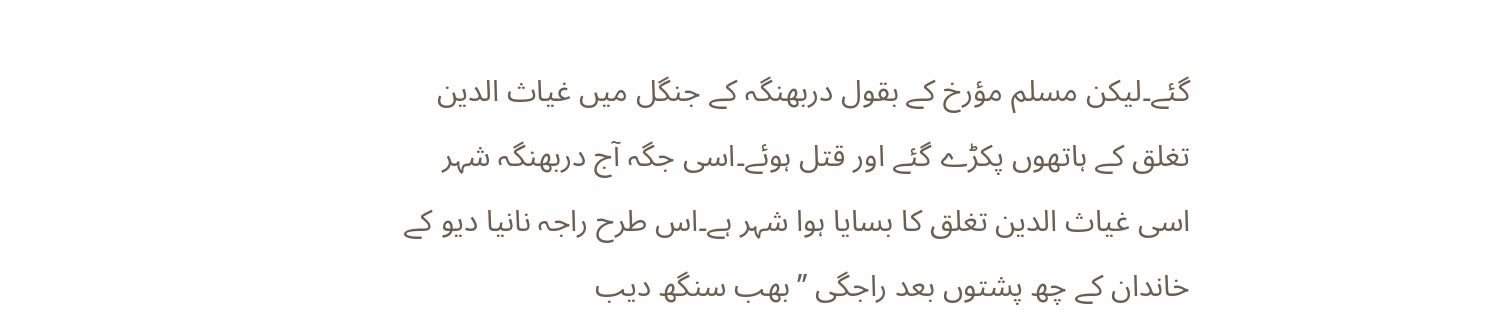گئے۔لیکن مسلم مؤرخ کے بقول دربھنگہ کے جنگل میں غیاث الدین تغلق کے ہاتھوں پکڑے گئے اور قتل ہوئے۔اسی جگہ آج دربھنگہ شہر اسی غیاث الدین تغلق کا بسایا ہوا شہر ہے۔اس طرح راجہ نانیا دیو کے خاندان کے چھ پشتوں بعد راجگی ’’بھب سنگھ دیب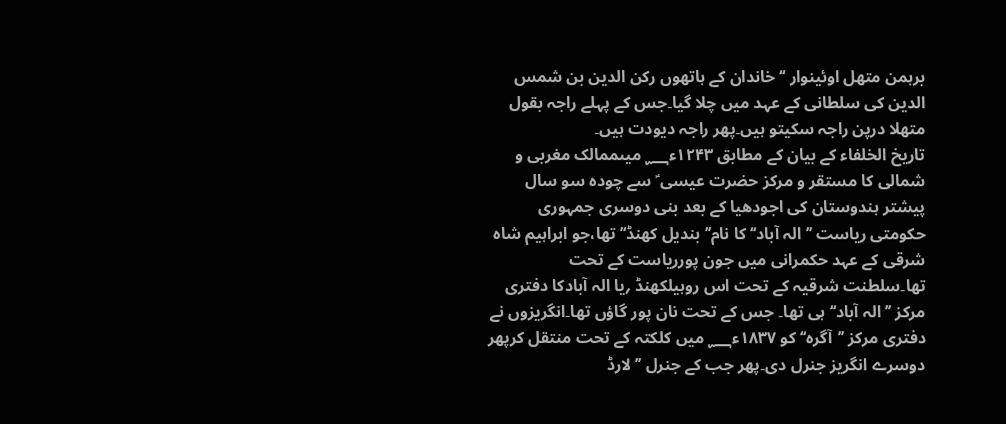برہمن متھل اوئینوار ‘‘ خاندان کے ہاتھوں رکن الدین بن شمس الدین کی سلطانی کے عہد میں چلا گیا۔جس کے پہلے راجہ بقول متھلا درپن راجہ سکیتو ہیں۔پھر راجہ دیودت ہیں۔
تاریخ الخلفاء کے بیان کے مطابق ۱۲۴۳ء؁ میںممالک مغربی و شمالی کا مستقر و مرکز حضرت عیسی ؑ سے چودہ سو سال پیشتر ہندوستان کی اجودھیا کے بعد بنی دوسری جمہوری حکومتی ریاست ’’ الہ آباد‘‘ کا نام’’ بندیل کھنڈ‘’ تھا،جو ابراہیم شاہ شرقی کے عہد حکمرانی میں جون پورریاست کے تحت تھا۔سلطنت شرقیہ کے تحت اس روہیلکھنڈ ؍یا الہ آبادکا دفتری مرکز ’’ الہ آباد‘‘ ہی تھا۔ جس کے تحت نان پور گاؤں تھا۔انگریزوں نے دفتری مرکز ’’آگرہ‘‘ کو ۱۸۳۷ء؁ میں کلکتہ کے تحت منتقل کرپھر دوسرے انگریز جنرل دی۔پھر جب کے جنرل ’’لارڈ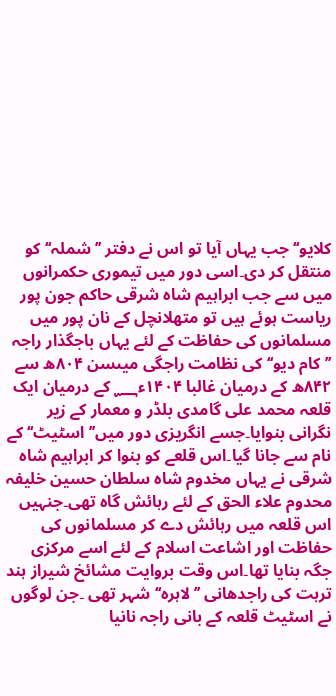کلایو‘‘ جب یہاں آیا تو اس نے دفتر ’’شملہ‘‘ کو منتقل کر دی۔اسی دور میں تیموری حکمرانوں میں سے جب ابراہیم شاہ شرقی حاکم جون پور ریاست ہوئے ہیں تو متھلانچل کے نان پور میں مسلمانوں کی حفاظت کے لئے یہاں باجگذار راجہ ’’کام دیو‘‘ کی نظامت راجگی میںسن ۸۰۴ھ سے ۸۴۲ھ کے درمیان غالبا ۱۴۰۴ء؁ کے درمیان ایک قلعہ محمد علی گامدی بلڈر و معمار کے زیر نگرانی بنوایا۔جسے انگریزی دور میں’’اسٹیٹ‘‘ کے نام سے جانا گیا۔اس قلعے کو بنوا کر ابراہیم شاہ شرقی نے یہاں مخدوم شاہ سلطان حسین خلیفہ محدوم علاء الحق کے لئے رہائش گاہ تھی۔جنہیں اس قلعہ میں رہائش دے کر مسلمانوں کی حفاظت اور اشاعت اسلام کے لئے اسے مرکزی جگہ بنایا تھا۔اس وقت بروایت مشائخ شیراز ہند ترہت کی راجدھانی ’’لاہرہ‘‘ شہر تھی ۔جن لوگوں نے اسٹیٹ قلعہ کے بانی راجہ نانیا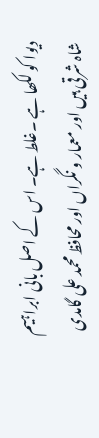دیوا کو لکھا ہے ۔غلط ہے۔ اس کے اصل بانی ابراہیم شاہ شرقی ہیں اور معمار و نگراں اور محافظ محمد علی گامدی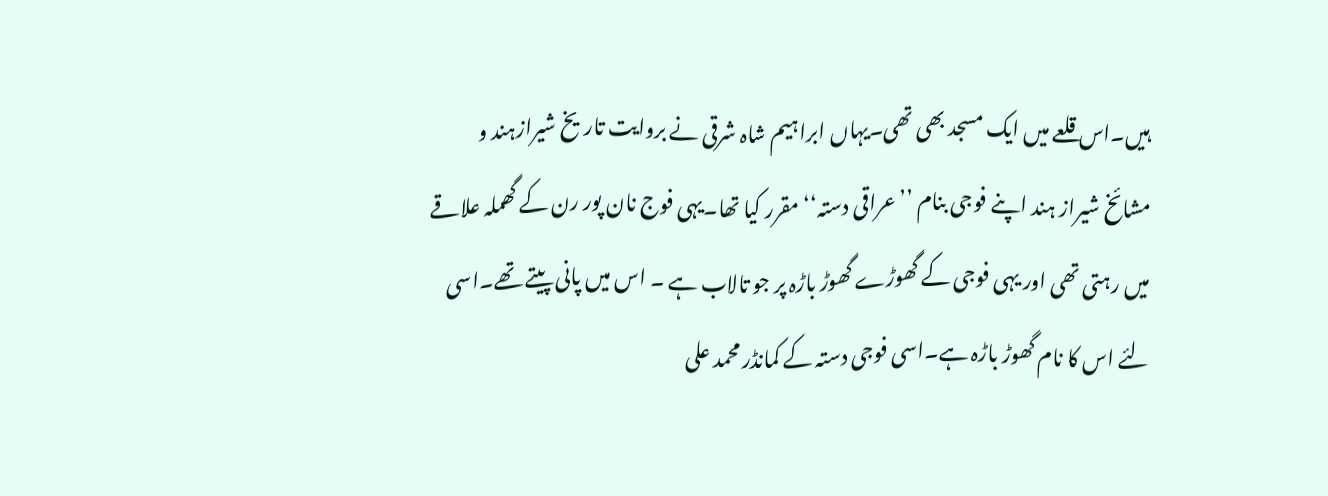ہیں۔اس قلعے میں ایک مسجد بھی تھی۔یہاں ابراہیم شاہ شرقی نے بروایت تاریخ شیرازہند و مشائخ شیراز ہند اپنے فوجی بنام ’’ عراقی دستہ‘‘ مقرر کیا تھا۔یہی فوج نان پور رن کے گھملہ علاقے میں رہتی تھی اور یہی فوجی کے گھوڑے گھوڑ باڑہ پر جو تالاب ہے ۔ اس میں پانی پیتے تھے۔اسی لئے اس کا نام گھوڑ باڑہ ہے۔اسی فوجی دستہ کے کمانڈر محمد علی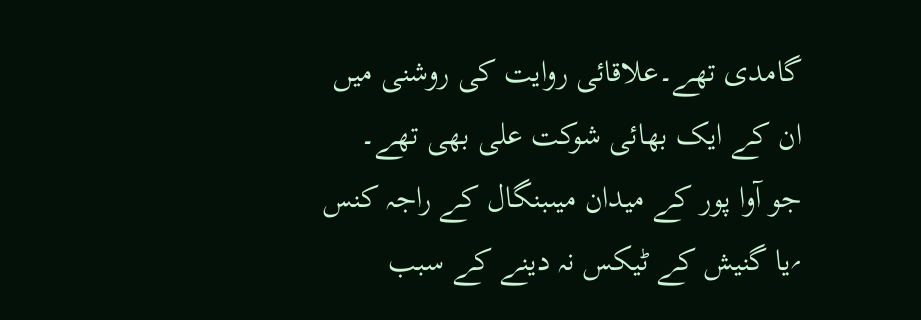گامدی تھے۔علاقائی روایت کی روشنی میں ان کے ایک بھائی شوکت علی بھی تھے۔ جو آوا پور کے میدان میںبنگال کے راجہ کنس ؍یا گنیش کے ٹیکس نہ دینے کے سبب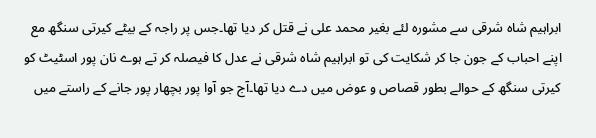ابراہیم شاہ شرقی سے مشورہ لئے بغیر محمد علی نے قتل کر دیا تھا۔جس پر راجہ کے بیٹے کیرتی سنگھ مع اپنے احباب کے جون جا کر شکایت کی تو ابراہیم شاہ شرقی نے عدل کا فیصلہ کر تے ہوے نان پور اسٹیٹ کو کیرتی سنگھ کے حوالے بطور قصاص و عوض میں دے دیا تھا۔آج جو آوا پور بچھار پور جانے کے راستے میں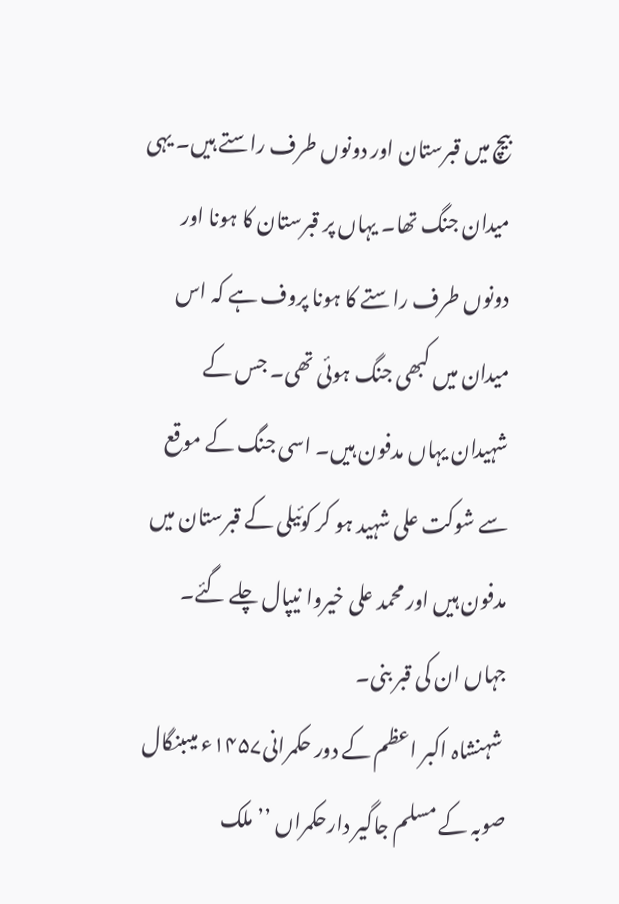بیچ میں قبرستان اور دونوں طرف راستے ہیں۔ یہی میدان جنگ تھا۔ یہاں پر قبرستان کا ہونا اور دونوں طرف راستے کا ہونا پروف ہے کہ اس میدان میں کبھی جنگ ہوئی تھی۔ جس کے شہیدان یہاں مدفون ہیں۔ اسی جنگ کے موقع سے شوکت علی شہید ہو کر کوئیلی کے قبرستان میں مدفون ہیں اور محمد علی خیروا نیپال چلے گئے۔ جہاں ان کی قبر بنی۔
 شہنشاہ اکبر اعظم کے دور حکمرانی۱۴۵۷ء میںبنگال صوبہ کے مسلم جاگیر دارحکمراں ’’ملک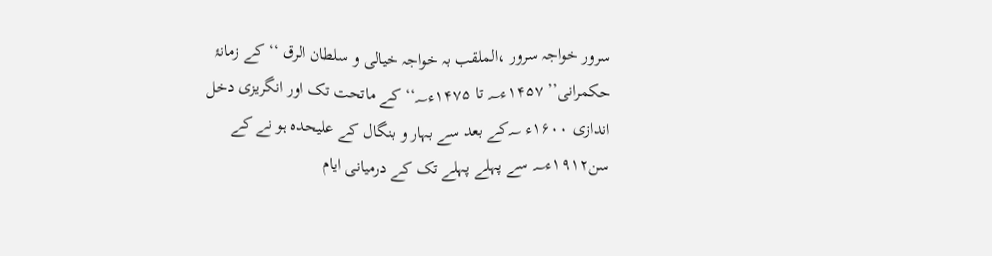سرور خواجہ سرور ،الملقب بہ خواجہ خیالی و سلطان الرق ‘‘کے زمانۂ حکمرانی’’ ۱۴۵۷ء؁ تا ۱۴۷۵ء؁‘‘ کے ماتحت تک اور انگریزی دخل اندازی ۱۶۰۰ء ؁کے بعد سے بہار و بنگال کے علیحدہ ہو نے کے سن۱۹۱۲ء؁ سے پہلے پہلے تک کے درمیانی ایام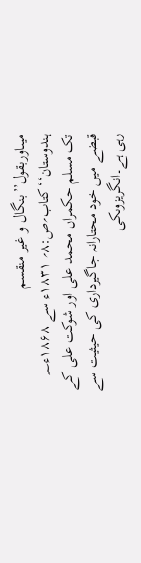میںاوربقول’’بنگال و غیر منقسم ہندوستان‘‘کتاب؍ص:۸؍ ۱۸۳۱ء سے ۱۸۶۸ء؁ تک مسلم حکمراں محمد علی اور شوکت علی کے قبضے میں خود محتارانہ جاگیرداری کی حیثیت سے رہی ہے۔انگریزوںکی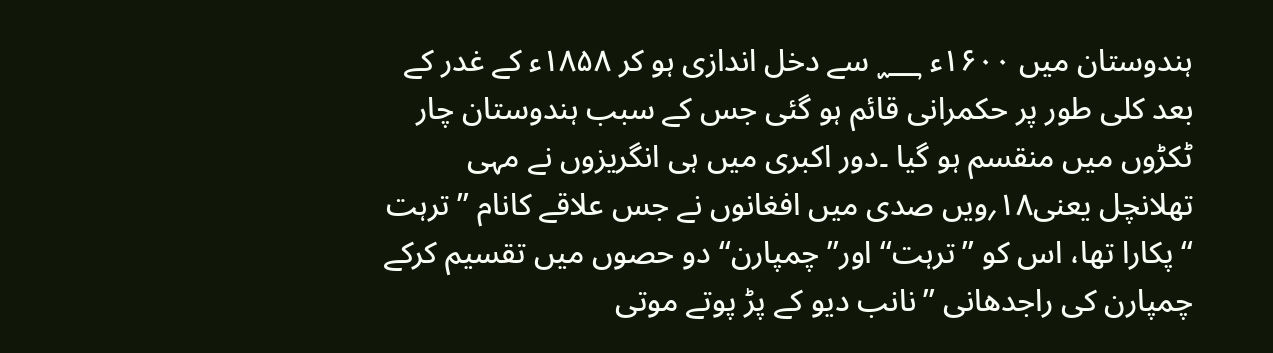ہندوستان میں ۱۶۰۰ء ؁ سے دخل اندازی ہو کر ۱۸۵۸ء کے غدر کے بعد کلی طور پر حکمرانی قائم ہو گئی جس کے سبب ہندوستان چار ٹکڑوں میں منقسم ہو گیا ۔دور اکبری میں ہی انگریزوں نے مہی تھلانچل یعنی۱۸؍ویں صدی میں افغانوں نے جس علاقے کانام ’’ ترہت ‘‘ پکارا تھا، اس کو ’’ترہت‘‘ اور’’ چمپارن‘‘ دو حصوں میں تقسیم کرکے چمپارن کی راجدھانی ’’نانب دیو کے پڑ پوتے موتی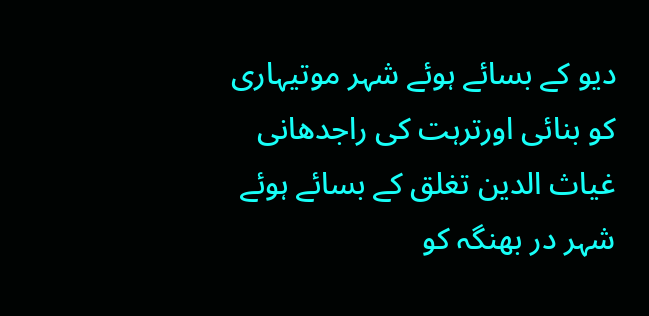دیو کے بسائے ہوئے شہر موتیہاری کو بنائی اورترہت کی راجدھانی غیاث الدین تغلق کے بسائے ہوئے شہر در بھنگہ کو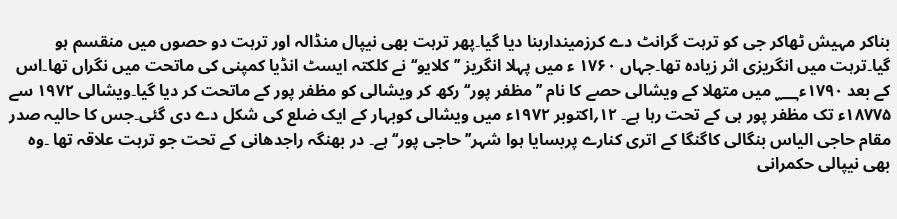بناکر مہیش ٹھاکر جی کو ترہت گرانٹ دے کرزمینداربنا دیا گیا۔پھر ترہت بھی نیپال منڈالہ اور ترہت دو حصوں میں منقسم ہو گیا۔ترہت میں انگریزی اثر زیادہ تھا۔جہاں ۱۷۶۰ ء میں پہلا انگریز ’’کلایو‘‘ نے کلکتہ ایسٹ انڈیا کمپنی کی ماتحت میں نگراں تھا۔اس کے بعد ۱۷۹۰ء؁ میں متھلا کے ویشالی حصے کا نام ’’مظفر پور‘‘ رکھ کر ویشالی کو مظفر پور کے ماتحت کر دیا گیا۔ویشالی ۱۹۷۲ سے ۱۸۷۷۵ء تک مظفر پور ہی کے تحت رہا ہے۔ ۱۲؍اکتوبر ۱۹۷۲ء میں ویشالی کوبہار کے ایک ضلع کی شکل دے دی گئی۔جس کا حالیہ صدر مقام حاجی الیاس بنگالی کاگنگا کے اتری کنارے پربسایا ہوا شہر’’ حاجی پور‘‘ ہے۔ در بھنگہ راجدھانی کے تحت جو ترہت علاقہ تھا ۔وہ بھی نیپالی حکمرانی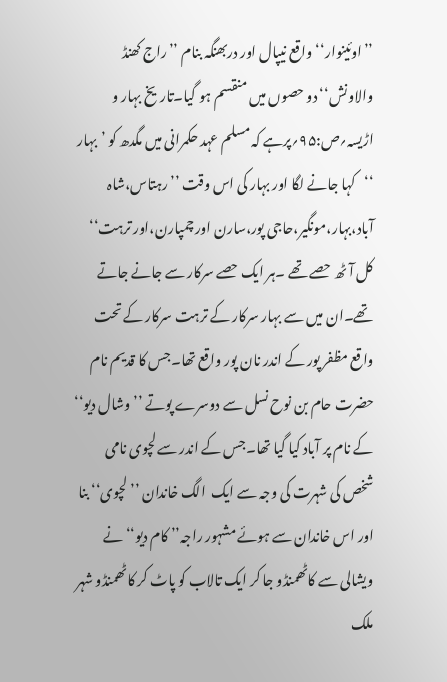’’اوئینوار‘‘ واقع نیپال اور دربھنگہ بنام ’’راج کھنڈ والاونش‘‘دو حصوں میں منقسم ہو گیا۔تاریخ بہار و اڑیسہ؍ص:۹۵؍پرہے کہ مسلم عہد حکمرانی میں مگدھ کو ’بہار ‘‘کہا جانے لگا اور بہار کی اس وقت ’’رہتاس،شاہ آباد،بہار،مونگیر،حاجی پور،سارن اور چمپارن،اور ترہت‘‘ کل آٹھ حصے تھے ۔ہر ایک حصے سرکار سے جانے جاتے تھے۔ان میں سے بہار سرکار کے ترہت سرکار کے تحت واقع مظفر پور کے اندر نان پور واقع تھا۔جس کا قدیم نام حضرت حام بن نوح نسل سے دوسرے پوتے ’’وشال دیو‘‘ کے نام پر آباد کیا گیا تھا۔جس کے اندر سے لچوی نامی شخص کی شہرت کی وجہ سے ایک  الگ خاندان ’’ لچوی‘‘ بنا اور اس خاندان سے ہوئے مشہور راجہ’’ کام دیو‘‘ نے ویشالی سے کاٹھمنڈو جا کر ایک تالاب کو پاٹ کر کاٹھمنڈو شہر ملک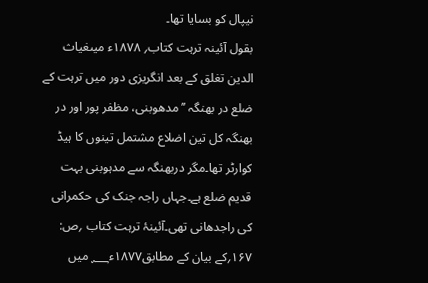نیپال کو بسایا تھا۔
بقول آئینہ ترہت کتاب؍ ۱۸۷۸ء میںغیاث الدین تغلق کے بعد انگریزی دور میں ترہت کے ضلع در بھنگہ ’’ مدھوبنی، مظفر پور اور در بھنگہ کل تین اضلاع مشتمل تینوں کا ہیڈ کوارٹر تھا۔مگر دربھنگہ سے مدہوبنی بہت قدیم ضلع ہے۔جہاں راجہ جنک کی حکمرانی کی راجدھانی تھی۔آئینۂ ترہت کتاب ؍ص: ۱۶۷؍کے بیان کے مطابق۱۸۷۷ء؁ میں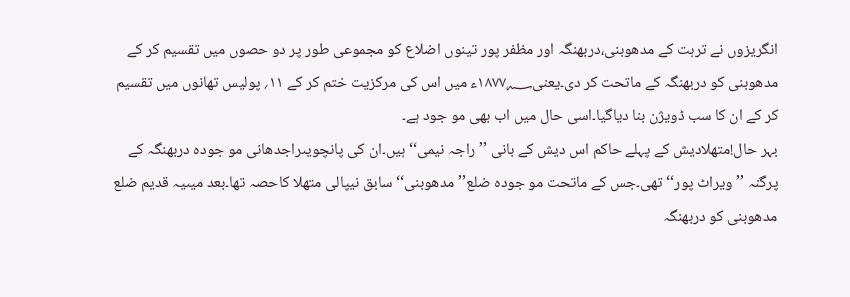انگریزوں نے ترہت کے مدھوبنی،دربھنگہ اور مظفر پور تینوں اضلاع کو مجموعی طور پر دو حصوں میں تقسیم کر کے مدھوبنی کو دربھنگہ کے ماتحت کر دی۔یعنی۱۸۷۷؁ء میں اس کی مرکزیت ختم کر کے ۱۱؍ پولیس تھانوں میں تقسیم کر کے ان کا سب ڈویژن بنا دیاگیا۔اسی حال میں اب بھی مو جود ہے۔
بہر حال!متھلادیش کے پہلے حاکم اس دیش کے بانی ’’ راجہ نیمی‘‘ ہیں۔ان کی پانچویںراجدھانی مو جودہ دربھنگہ کے پرگنہ ’’ ویراٹ پور‘‘ تھی۔جس کے ماتحت مو جودہ ضلع’’مدھوبنی‘‘ سابق نیپالی متھلا کاحصہ تھا۔بعد میںیہ قدیم ضلع مدھوبنی کو دربھنگہ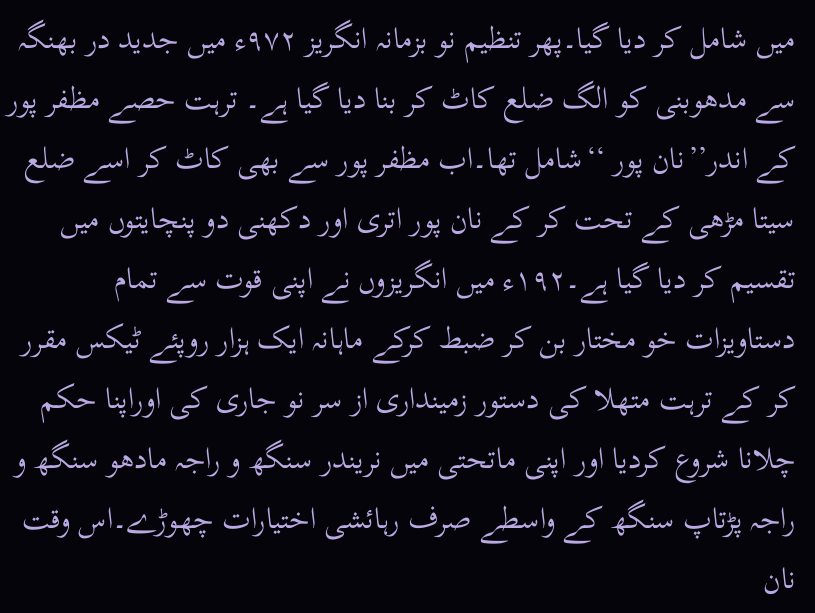میں شامل کر دیا گیا۔پھر تنظیم نو بزمانہ انگریز ۹۷۲ء میں جدید در بھنگہ سے مدھوبنی کو الگ ضلع کاٹ کر بنا دیا گیا ہے۔ ترہت حصے مظفر پور کے اندر’’نان پور ‘‘شامل تھا۔اب مظفر پور سے بھی کاٹ کر اسے ضلع سیتا مڑھی کے تحت کر کے نان پور اتری اور دکھنی دو پنچایتوں میں تقسیم کر دیا گیا ہے۔۱۹۲ء میں انگریزوں نے اپنی قوت سے تمام دستاویزات خو مختار بن کر ضبط کرکے ماہانہ ایک ہزار روپئے ٹیکس مقرر کر کے ترہت متھلا کی دستور زمینداری از سر نو جاری کی اوراپنا حکم چلانا شروع کردیا اور اپنی ماتحتی میں نریندر سنگھ و راجہ مادھو سنگھ و راجہ پڑتاپ سنگھ کے واسطے صرف رہائشی اختیارات چھوڑے۔اس وقت نان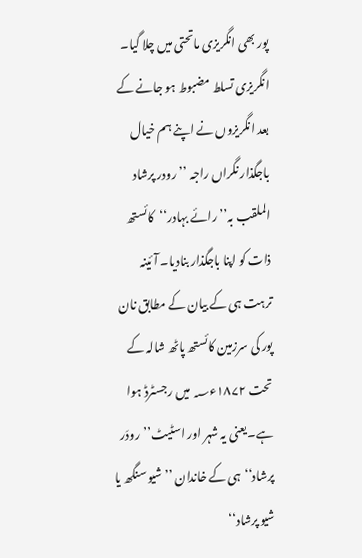پور بھی انگریزی ماتحتی میں چلا گیا۔ انگریزی تسلط مضبوط ہو جانے کے بعد انگریزوں نے اپنے ہم خیال باجگذار نگراں راجہ ’’ رودر پرشاد الملقب بہ’’ رائے بہادر‘‘کائستھ ذات کو اپنا باجگذار بنادیا۔ آئینہ ترہت ہی کے بیان کے مطابق نان پور کی سرزمین کائستھ پاٹھ شالہ کے تحت ۱۸۷۲ء؁ میں رجسٹرڈ ہوا ہے۔یعنی یہ شہر اور اسٹیٹ’’رودَر پرشاد‘‘ہی کے خاندان ’’شیو سنگھ یا شیو پرشاد‘‘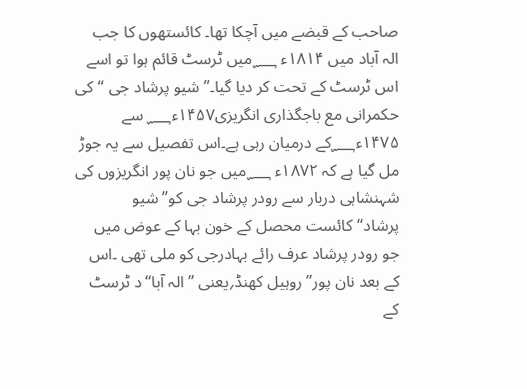صاحب کے قبضے میں آچکا تھا۔ کائستھوں کا جب الہ آباد میں ۱۸۱۴ء ؁میں ٹرسٹ قائم ہوا تو اسے اس ٹرسٹ کے تحت کر دیا گیا۔’’ شیو پرشاد جی ‘‘کی حکمرانی مع باجگذاری انگریزی۱۴۵۷ء؁ سے ۱۴۷۵ء؁کے درمیان رہی ہے۔اس تفصیل سے یہ جوڑ مل گیا ہے کہ ۱۸۷۲ء ؁میں جو نان پور انگریزوں کی شہنشاہی دربار سے رودر پرشاد جی کو’’ شیو پرشاد‘‘کائست محصل کے خون بہا کے عوض میں جو رودر پرشاد عرف رائے بہادرجی کو ملی تھی ۔اس کے بعد نان پور’’روہیل کھنڈ؍یعنی ’’الہ آبا‘‘د ٹرسٹ کے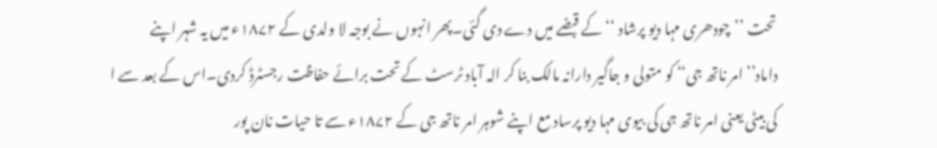تحت ’’چودھری مہا دیو پرشاد ‘‘ کے قبضے میں دے دی گئی۔پھر انہوں نے بوجہ لا ولدی کے ۱۸۷۲ء میں یہ شہر اپنے داماد’’امر ناتھ جی‘‘ کو متولی و جاگیر دارانہ مالک بنا کر الہ آباد ٹرسٹ کے تحت برائے حفاظت رجسٹرڈ کردی۔اس کے بعد سے ا کی بیٹی یعنی امر ناتھ جی کی بیوی مہا دیو پرساد مع اپنے شوہر امر ناتھ جی کے ۱۸۷۲ء سے تا حیات نان پور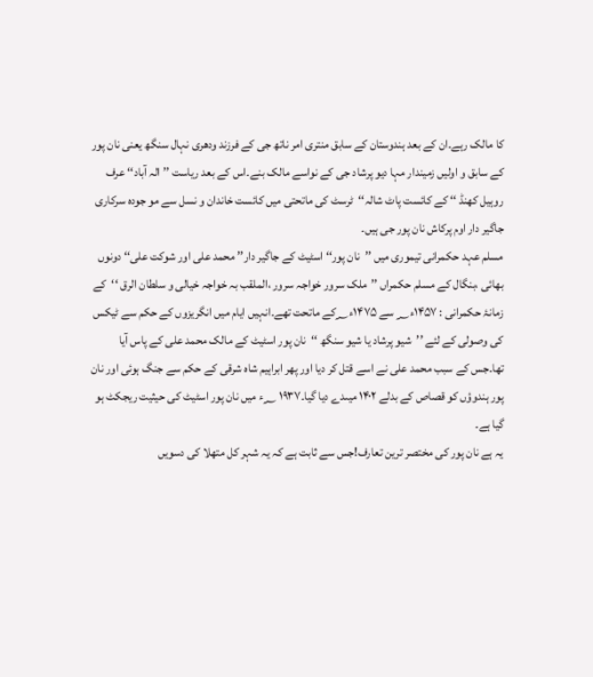کا مالک رہے۔ان کے بعد ہندوستان کے سابق منتری امر ناتھ جی کے فرزند ودھری نہال سنگھ یعنی نان پور کے سابق و اولیں زمیندار مہا دیو پرشاد جی کے نواسے مالک بنے۔اس کے بعد ریاست ’’ الہ آباد‘‘ عرف روہیل کھنڈ ‘‘ کے کائست پاٹ شالہ‘‘ٹرسٹ کی ماتحتی میں کائست خاندان و نسل سے مو جودہ سرکاری جاگیر دار اوم پرکاش نان پور جی ہیں۔
مسلم عہد حکمرانی تیموری میں ’’نان پور‘‘ اسٹیٹ کے جاگیر دار’’ محمد علی اور شوکت علی‘‘ دونوں بھائی ،بنگال کے مسلم حکمراں ’’ملک سرور خواجہ سرور ،الملقب بہ خواجہ خیالی و سلطان الرق ‘‘کے زمانۂ حکمرانی : ۱۴۵۷ء؁ سے ۱۴۷۵ء؁کے ماتحت تھے۔انہیں ایام میں انگریزوں کے حکم سے ٹیکس کی وصولی کے لئے ’’شیو پرشاد یا شیو سنگھ ‘‘نان پور اسٹیٹ کے مالک محمد علی کے پاس آیا تھا۔جس کے سبب محمد علی نے اسے قتل کر دیا اور پھر ابراہیم شاہ شرقی کے حکم سے جنگ ہوئی اور نان پور ہندوؤں کو قصاص کے بدلے ۱۴۰۲ میںدے دیا گیا۔۱۹۳۷ ؁ء میں نان پور اسٹیٹ کی حیثیت ریجکٹ ہو گیا ہے۔
یہ ہے نان پور کی مختصر ترین تعارف!جس سے ثابت ہے کہ یہ شہر کل متھلا کی دسویں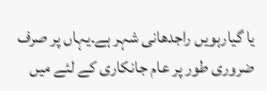یا گیارہویں راجدھانی شہر ہے۔یہاں پر صرف ضروری طور پر عام جانکاری کے لئے میں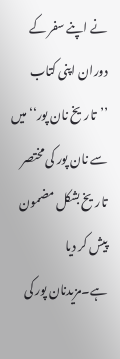نے اپنے سفر کے دوران اپنی کتاب ’’تاریخ نان پور‘‘ میں سے نان پور کی مختصر تاریخ بشکل مضمون پیش کر دیا ہے۔مزیدنان پور کی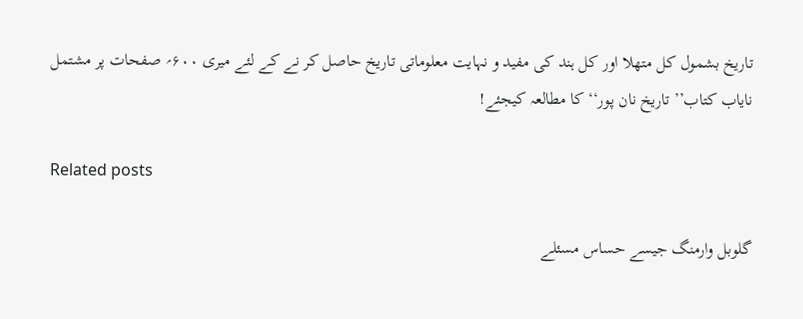تاریخ بشمول کل متھلا اور کل ہند کی مفید و نہایت معلوماتی تاریخ حاصل کر نے کے لئے میری ۶۰۰؍ صفحات پر مشتمل نایاب کتاب’’ تاریخ نان پور‘‘کا مطالعہ کیجئے!

Related posts

گلوبل وارمنگ جیسے حساس مسئلے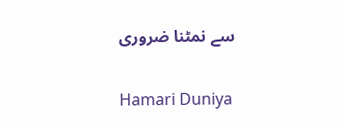سے نمٹنا ضروری

Hamari Duniya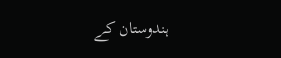ہندوستان کے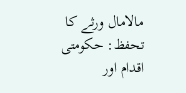مالامال ورثے کا تحفظ: حکومتی اقدام اور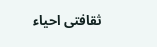ثقافتی احیاء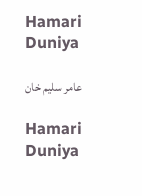Hamari Duniya

عامر سلیم خان

Hamari Duniya